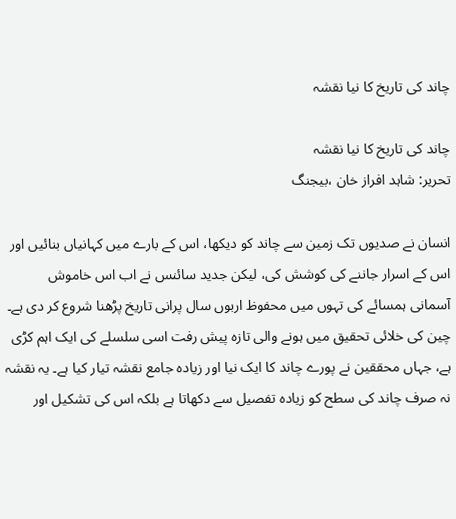چاند کی تاریخ کا نیا نقشہ

چاند کی تاریخ کا نیا نقشہ
تحریر: شاہد افراز خان ،بیجنگ

انسان نے صدیوں تک زمین سے چاند کو دیکھا، اس کے بارے میں کہانیاں بنائیں اور اس کے اسرار جاننے کی کوشش کی، لیکن جدید سائنس نے اب اس خاموش آسمانی ہمسائے کی تہوں میں محفوظ اربوں سال پرانی تاریخ پڑھنا شروع کر دی ہے۔ چین کی خلائی تحقیق میں ہونے والی تازہ پیش رفت اسی سلسلے کی ایک اہم کڑی ہے، جہاں محققین نے پورے چاند کا ایک نیا اور زیادہ جامع نقشہ تیار کیا ہے۔ یہ نقشہ نہ صرف چاند کی سطح کو زیادہ تفصیل سے دکھاتا ہے بلکہ اس کی تشکیل اور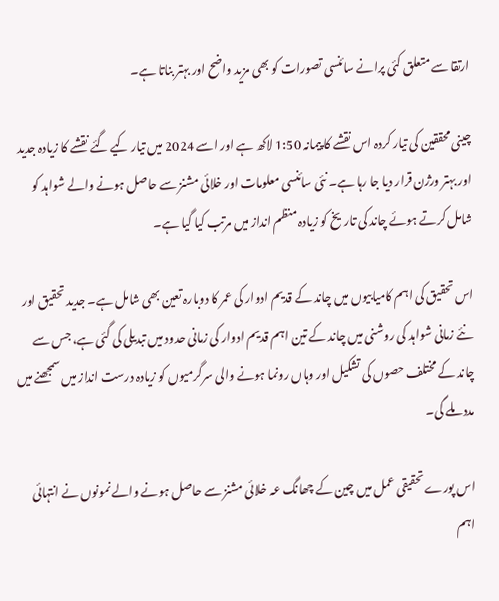ارتقا سے متعلق کئی پرانے سائنسی تصورات کو بھی مزید واضح اور بہتر بناتا ہے۔

چینی محققین کی تیار کردہ اس نقشے کا پیمانہ 1:50 لاکھ ہے اور اسے 2024 میں تیار کیے گئے نقشے کا زیادہ جدید اور بہتر ورژن قرار دیا جا رہا ہے۔ نئی سائنسی معلومات اور خلائی مشنز سے حاصل ہونے والے شواہد کو شامل کرتے ہوئے چاند کی تاریخ کو زیادہ منظم انداز میں مرتب کیا گیا ہے۔

اس تحقیق کی اہم کامیابیوں میں چاند کے قدیم ادوار کی عمر کا دوبارہ تعین بھی شامل ہے۔ جدید تحقیق اور نئے زمانی شواہد کی روشنی میں چاند کے تین اہم قدیم ادوار کی زمانی حدود میں تبدیلی کی گئی ہے، جس سے چاند کے مختلف حصوں کی تشکیل اور وہاں رونما ہونے والی سرگرمیوں کو زیادہ درست انداز میں سمجھنے میں مدد ملے گی۔

اس پورے تحقیقی عمل میں چین کے چھانگ عہ خلائی مشنز سے حاصل ہونے والے نمونوں نے انتہائی اہم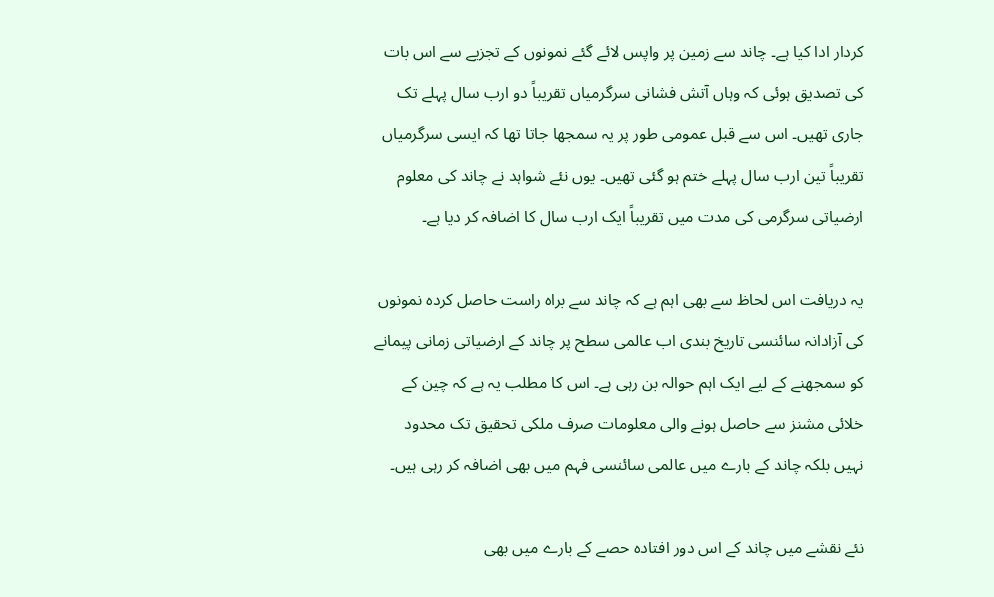کردار ادا کیا ہے۔ چاند سے زمین پر واپس لائے گئے نمونوں کے تجزیے سے اس بات کی تصدیق ہوئی کہ وہاں آتش فشانی سرگرمیاں تقریباً دو ارب سال پہلے تک جاری تھیں۔ اس سے قبل عمومی طور پر یہ سمجھا جاتا تھا کہ ایسی سرگرمیاں تقریباً تین ارب سال پہلے ختم ہو گئی تھیں۔ یوں نئے شواہد نے چاند کی معلوم ارضیاتی سرگرمی کی مدت میں تقریباً ایک ارب سال کا اضافہ کر دیا ہے۔

یہ دریافت اس لحاظ سے بھی اہم ہے کہ چاند سے براہ راست حاصل کردہ نمونوں کی آزادانہ سائنسی تاریخ بندی اب عالمی سطح پر چاند کے ارضیاتی زمانی پیمانے کو سمجھنے کے لیے ایک اہم حوالہ بن رہی ہے۔ اس کا مطلب یہ ہے کہ چین کے خلائی مشنز سے حاصل ہونے والی معلومات صرف ملکی تحقیق تک محدود نہیں بلکہ چاند کے بارے میں عالمی سائنسی فہم میں بھی اضافہ کر رہی ہیں۔

نئے نقشے میں چاند کے اس دور افتادہ حصے کے بارے میں بھی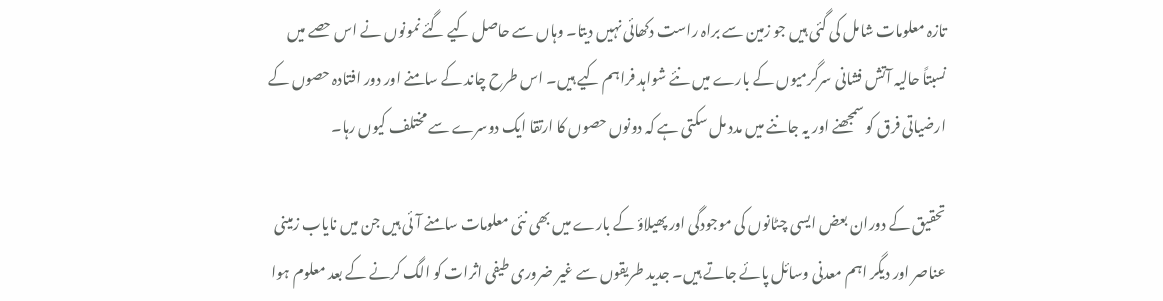تازہ معلومات شامل کی گئی ہیں جو زمین سے براہ راست دکھائی نہیں دیتا۔ وہاں سے حاصل کیے گئے نمونوں نے اس حصے میں نسبتاً حالیہ آتش فشانی سرگرمیوں کے بارے میں نئے شواہد فراہم کیے ہیں۔ اس طرح چاند کے سامنے اور دور افتادہ حصوں کے ارضیاتی فرق کو سمجھنے اور یہ جاننے میں مدد مل سکتی ہے کہ دونوں حصوں کا ارتقا ایک دوسرے سے مختلف کیوں رہا۔

تحقیق کے دوران بعض ایسی چٹانوں کی موجودگی اور پھیلاؤ کے بارے میں بھی نئی معلومات سامنے آئی ہیں جن میں نایاب زمینی عناصر اور دیگر اہم معدنی وسائل پائے جاتے ہیں۔ جدید طریقوں سے غیر ضروری طیفی اثرات کو الگ کرنے کے بعد معلوم ہوا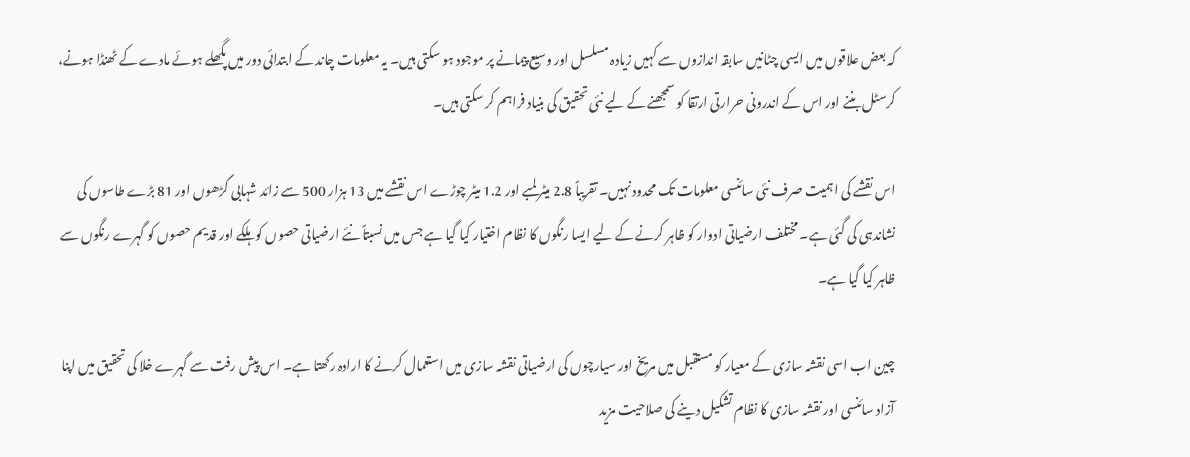کہ بعض علاقوں میں ایسی چٹانیں سابقہ اندازوں سے کہیں زیادہ مسلسل اور وسیع پیمانے پر موجود ہو سکتی ہیں۔ یہ معلومات چاند کے ابتدائی دور میں پگھلے ہوئے مادے کے ٹھنڈا ہونے، کرسٹل بننے اور اس کے اندرونی حرارتی ارتقا کو سمجھنے کے لیے نئی تحقیق کی بنیاد فراہم کر سکتی ہیں۔

اس نقشے کی اہمیت صرف نئی سائنسی معلومات تک محدود نہیں۔ تقریباً 2.8 میٹر لمبے اور 1.2 میٹر چوڑے اس نقشے میں 13 ہزار 500 سے زائد شہابی گڑھوں اور 81 بڑے طاسوں کی نشاندہی کی گئی ہے۔ مختلف ارضیاتی ادوار کو ظاہر کرنے کے لیے ایسا رنگوں کا نظام اختیار کیا گیا ہے جس میں نسبتاً نئے ارضیاتی حصوں کو ہلکے اور قدیم حصوں کو گہرے رنگوں سے ظاہر کیا گیا ہے۔

چین اب اسی نقشہ سازی کے معیار کو مستقبل میں مریخ اور سیارچوں کی ارضیاتی نقشہ سازی میں استعمال کرنے کا ارادہ رکھتا ہے۔ اس پیش رفت سے گہرے خلا کی تحقیق میں اپنا آزاد سائنسی اور نقشہ سازی کا نظام تشکیل دینے کی صلاحیت مزید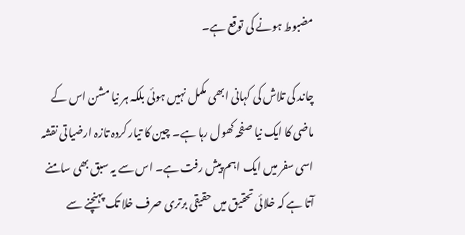مضبوط ہونے کی توقع ہے۔

چاند کی تلاش کی کہانی ابھی مکمل نہیں ہوئی بلکہ ہر نیا مشن اس کے ماضی کا ایک نیا صفحہ کھول رہا ہے۔ چین کا تیار کردہ تازہ ارضیاتی نقشہ اسی سفر میں ایک اہم پیش رفت ہے۔ اس سے یہ سبق بھی سامنے آتا ہے کہ خلائی تحقیق میں حقیقی برتری صرف خلا تک پہنچنے سے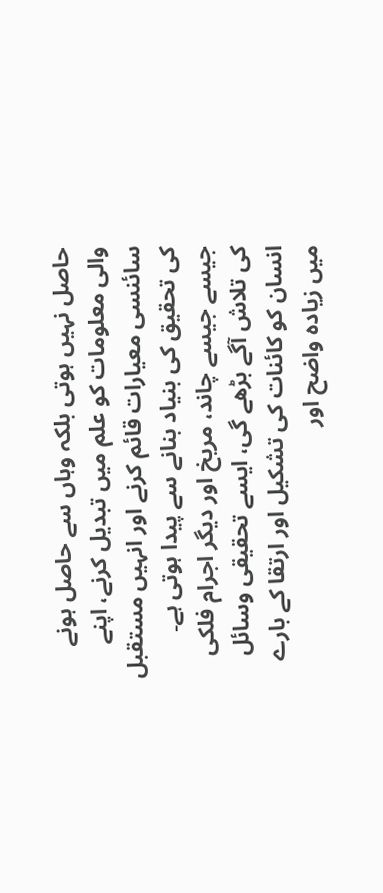حاصل نہیں ہوتی بلکہ وہاں سے حاصل ہونے والی معلومات کو علم میں تبدیل کرنے، اپنے سائنسی معیارات قائم کرنے اور انہیں مستقبل کی تحقیق کی بنیاد بنانے سے پیدا ہوتی ہے۔ جیسے جیسے چاند، مریخ اور دیگر اجرام فلکی کی تلاش آگے بڑھے گی، ایسے تحقیقی وسائل انسان کو کائنات کی تشکیل اور ارتقا کے بارے میں زیادہ واضح اور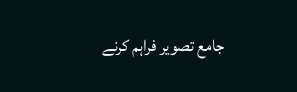جامع تصویر فراہم کرنے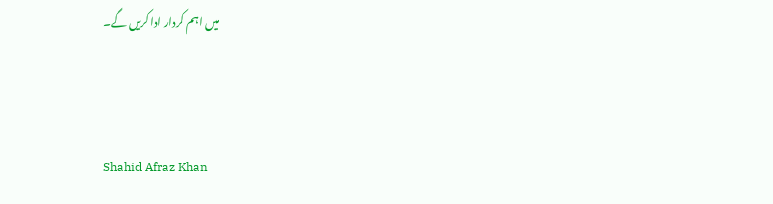میں اہم کردار ادا کریں گے۔



Shahid Afraz Khan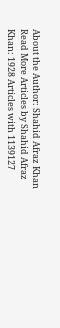About the Author: Shahid Afraz Khan Read More Articles by Shahid Afraz Khan: 1928 Articles with 1139127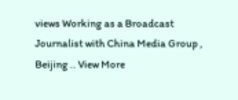views Working as a Broadcast Journalist with China Media Group , Beijing .. View More